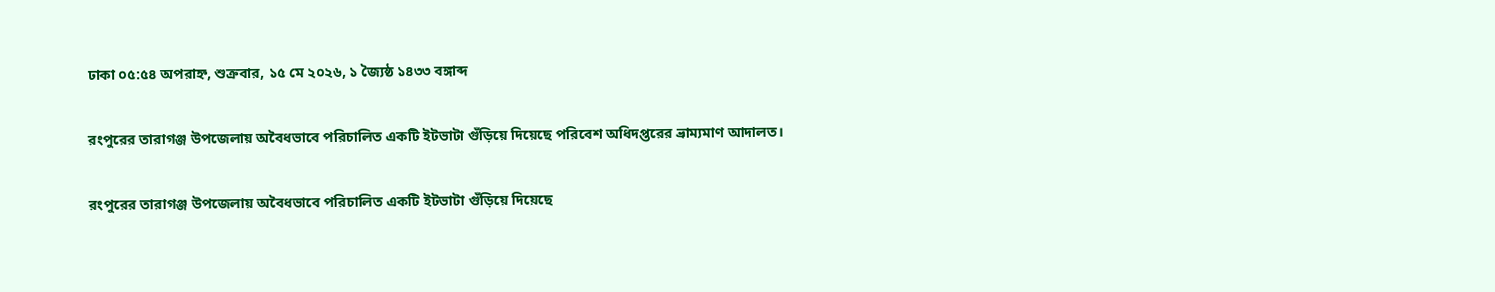ঢাকা ০৫:৫৪ অপরাহ্ন, শুক্রবার, ১৫ মে ২০২৬, ১ জ্যৈষ্ঠ ১৪৩৩ বঙ্গাব্দ

রংপুরের তারাগঞ্জ উপজেলায় অবৈধভাবে পরিচালিত একটি ইটভাটা গুঁড়িয়ে দিয়েছে পরিবেশ অধিদপ্তরের ভ্রাম্যমাণ আদালত।

রংপুরের তারাগঞ্জ উপজেলায় অবৈধভাবে পরিচালিত একটি ইটভাটা গুঁড়িয়ে দিয়েছে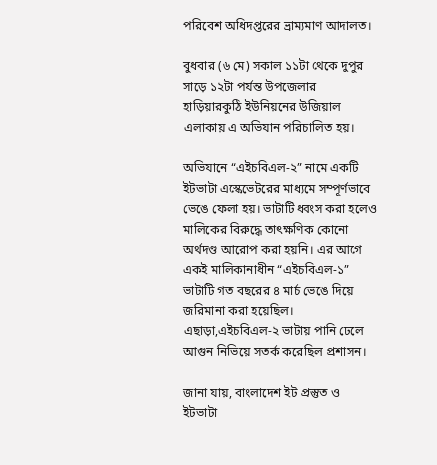পরিবেশ অধিদপ্তরের ভ্রাম্যমাণ আদালত।

বুধবার (৬ মে) সকাল ১১টা থেকে দুপুর সাড়ে ১২টা পর্যন্ত উপজেলার হাড়িয়ারকুঠি ইউনিয়নের উজিয়াল এলাকায় এ অভিযান পরিচালিত হয়।

অভিযানে “এইচবিএল-২” নামে একটি ইটভাটা এস্কেভেটরের মাধ্যমে সম্পূর্ণভাবে ভেঙে ফেলা হয়। ভাটাটি ধ্বংস করা হলেও মালিকের বিরুদ্ধে তাৎক্ষণিক কোনো অর্থদণ্ড আরোপ করা হয়নি। এর আগে একই মালিকানাধীন “এইচবিএল-১” ভাটাটি গত বছরের ৪ মার্চ ভেঙে দিয়ে জরিমানা করা হয়েছিল।
এছাড়া,এইচবিএল-২ ভাটায় পানি ঢেলে আগুন নিভিয়ে সতর্ক করেছিল প্রশাসন।

জানা যায়, বাংলাদেশ ইট প্রস্তুত ও ইটভাটা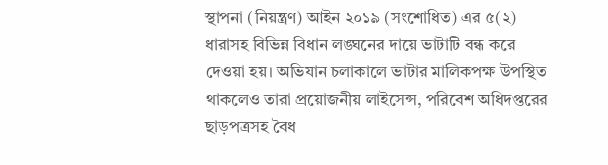স্থাপনা (নিয়ন্ত্রণ) আইন ২০১৯ (সংশোধিত) এর ৫(২) ধারাসহ বিভিন্ন বিধান লঙ্ঘনের দায়ে ভাটাটি বন্ধ করে দেওয়া হয়। অভিযান চলাকালে ভাটার মালিকপক্ষ উপস্থিত থাকলেও তারা প্রয়োজনীয় লাইসেন্স, পরিবেশ অধিদপ্তরের ছাড়পত্রসহ বৈধ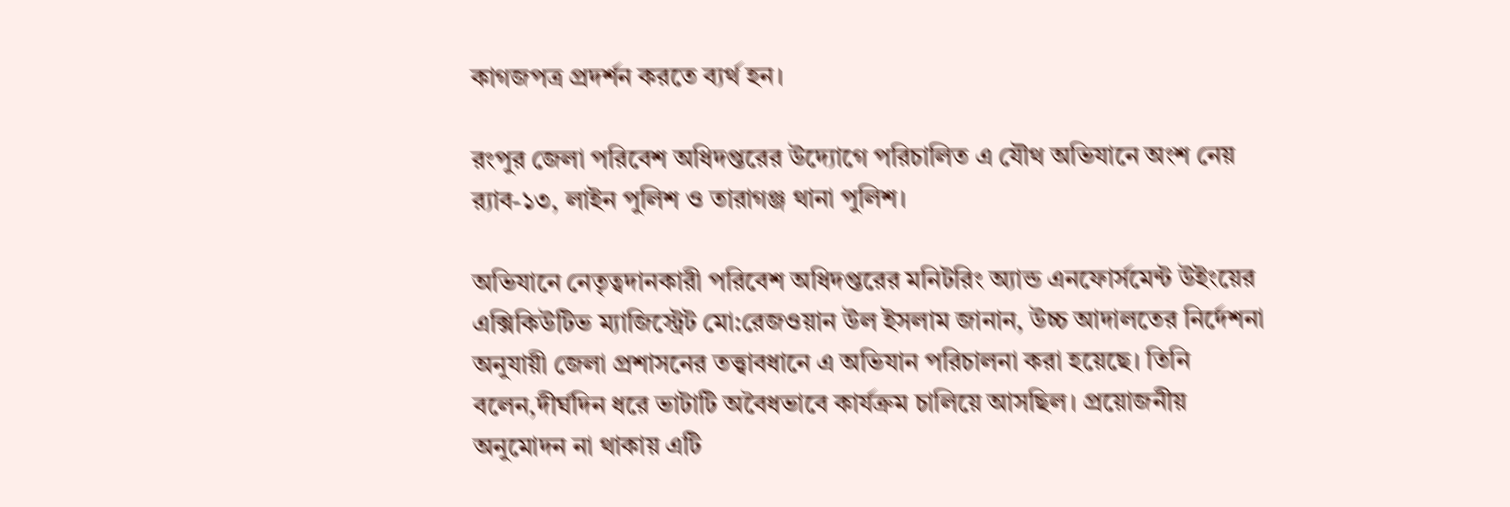কাগজপত্র প্রদর্শন করতে ব্যর্থ হন।

রংপুর জেলা পরিবেশ অধিদপ্তরের উদ্যোগে পরিচালিত এ যৌথ অভিযানে অংশ নেয় র‍্যাব-১৩, লাইন পুলিশ ও তারাগঞ্জ থানা পুলিশ।

অভিযানে নেতৃত্বদানকারী পরিবেশ অধিদপ্তরের মনিটরিং অ্যান্ড এনফোর্সমেন্ট উইংয়ের এক্সিকিউটিভ ম্যাজিস্ট্রেট মো:রেজওয়ান উল ইসলাম জানান, উচ্চ আদালতের নির্দেশনা অনুযায়ী জেলা প্রশাসনের তত্ত্বাবধানে এ অভিযান পরিচালনা করা হয়েছে। তিনি বলেন,দীর্ঘদিন ধরে ভাটাটি অবৈধভাবে কার্যক্রম চালিয়ে আসছিল। প্রয়োজনীয় অনুমোদন না থাকায় এটি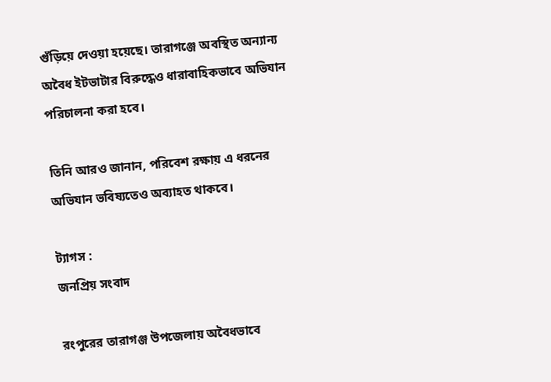গুঁড়িয়ে দেওয়া হয়েছে। তারাগঞ্জে অবস্থিত অন্যান্য অবৈধ ইটভাটার বিরুদ্ধেও ধারাবাহিকভাবে অভিযান পরিচালনা করা হবে।

তিনি আরও জানান, পরিবেশ রক্ষায় এ ধরনের অভিযান ভবিষ্যতেও অব্যাহত থাকবে।

ট্যাগস :
জনপ্রিয় সংবাদ

রংপুরের তারাগঞ্জ উপজেলায় অবৈধভাবে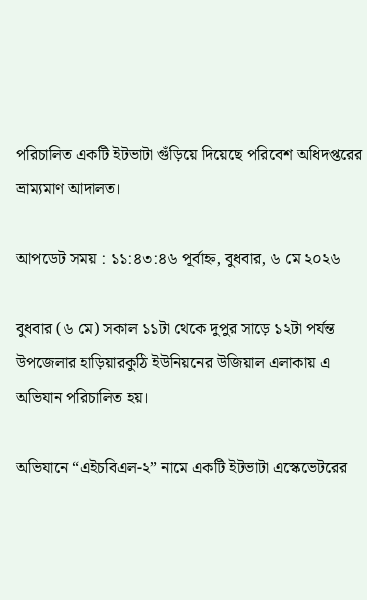পরিচালিত একটি ইটভাটা গুঁড়িয়ে দিয়েছে পরিবেশ অধিদপ্তরের ভ্রাম্যমাণ আদালত।

আপডেট সময় : ১১:৪৩:৪৬ পূর্বাহ্ন, বুধবার, ৬ মে ২০২৬

বুধবার (৬ মে) সকাল ১১টা থেকে দুপুর সাড়ে ১২টা পর্যন্ত উপজেলার হাড়িয়ারকুঠি ইউনিয়নের উজিয়াল এলাকায় এ অভিযান পরিচালিত হয়।

অভিযানে “এইচবিএল-২” নামে একটি ইটভাটা এস্কেভেটরের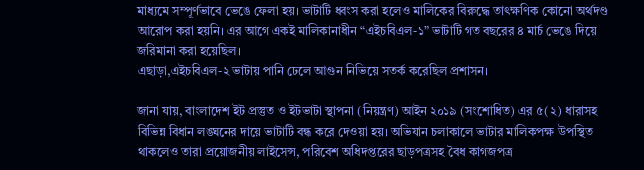মাধ্যমে সম্পূর্ণভাবে ভেঙে ফেলা হয়। ভাটাটি ধ্বংস করা হলেও মালিকের বিরুদ্ধে তাৎক্ষণিক কোনো অর্থদণ্ড আরোপ করা হয়নি। এর আগে একই মালিকানাধীন “এইচবিএল-১” ভাটাটি গত বছরের ৪ মার্চ ভেঙে দিয়ে জরিমানা করা হয়েছিল।
এছাড়া,এইচবিএল-২ ভাটায় পানি ঢেলে আগুন নিভিয়ে সতর্ক করেছিল প্রশাসন।

জানা যায়, বাংলাদেশ ইট প্রস্তুত ও ইটভাটা স্থাপনা (নিয়ন্ত্রণ) আইন ২০১৯ (সংশোধিত) এর ৫(২) ধারাসহ বিভিন্ন বিধান লঙ্ঘনের দায়ে ভাটাটি বন্ধ করে দেওয়া হয়। অভিযান চলাকালে ভাটার মালিকপক্ষ উপস্থিত থাকলেও তারা প্রয়োজনীয় লাইসেন্স, পরিবেশ অধিদপ্তরের ছাড়পত্রসহ বৈধ কাগজপত্র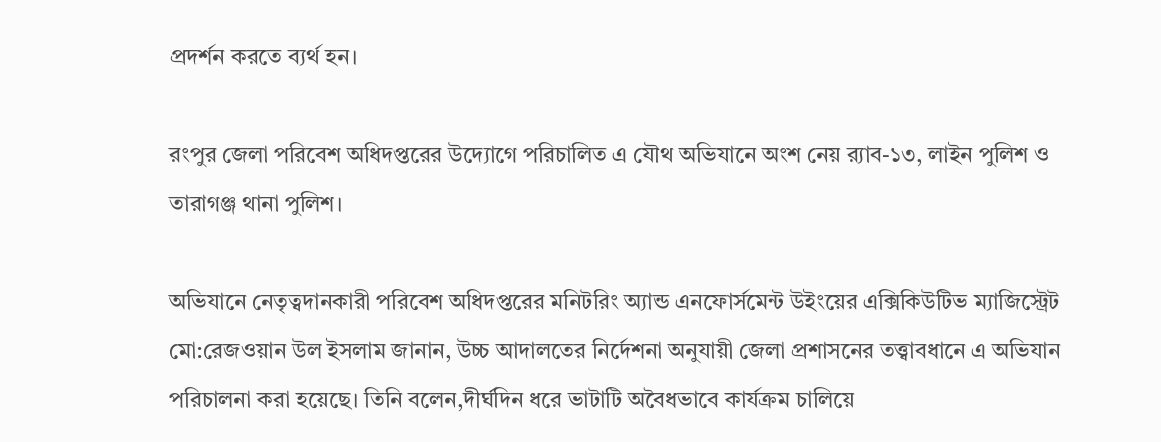প্রদর্শন করতে ব্যর্থ হন।

রংপুর জেলা পরিবেশ অধিদপ্তরের উদ্যোগে পরিচালিত এ যৌথ অভিযানে অংশ নেয় র‍্যাব-১৩, লাইন পুলিশ ও তারাগঞ্জ থানা পুলিশ।

অভিযানে নেতৃত্বদানকারী পরিবেশ অধিদপ্তরের মনিটরিং অ্যান্ড এনফোর্সমেন্ট উইংয়ের এক্সিকিউটিভ ম্যাজিস্ট্রেট মো:রেজওয়ান উল ইসলাম জানান, উচ্চ আদালতের নির্দেশনা অনুযায়ী জেলা প্রশাসনের তত্ত্বাবধানে এ অভিযান পরিচালনা করা হয়েছে। তিনি বলেন,দীর্ঘদিন ধরে ভাটাটি অবৈধভাবে কার্যক্রম চালিয়ে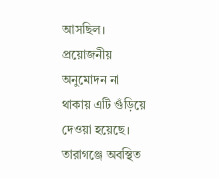আসছিল। প্রয়োজনীয় অনুমোদন না থাকায় এটি গুঁড়িয়ে দেওয়া হয়েছে। তারাগঞ্জে অবস্থিত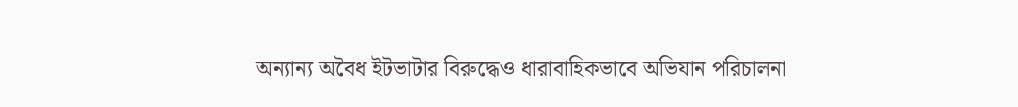অন্যান্য অবৈধ ইটভাটার বিরুদ্ধেও ধারাবাহিকভাবে অভিযান পরিচালনা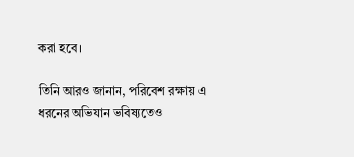করা হবে।

তিনি আরও জানান, পরিবেশ রক্ষায় এ ধরনের অভিযান ভবিষ্যতেও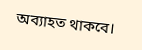অব্যাহত থাকবে।